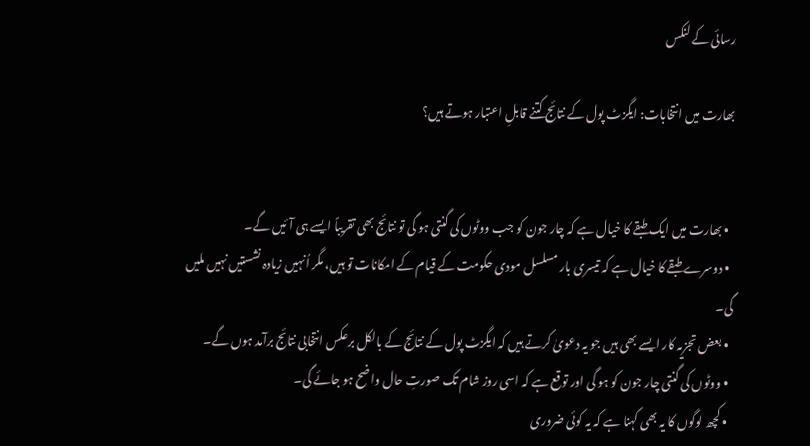رسائی کے لنکس

بھارت میں انتخابات: ایگزٹ پول کے نتائج کتنے قابلِ اعتبار ہوتے ہیں؟


  • بھارت میں ایک طبقے کا خیال ہے کہ چار جون کو جب ووٹوں کی گنتی ہو گی تو نتائج بھی تقریباً ایسے ہی آئیں گے۔
  • دوسرے طبقے کا خیال ہے کہ تیسری بار مسلسل مودی حکومت کے قیام کے امکانات تو ہیں، مگر اُنہیں زیادہ نشستیں نہیں ملیں گی۔
  • بعض تجزیہ کار ایسے بھی ہیں جو یہ دعویٰ کرتے ہیں کہ ایگزٹ پول کے نتائج کے بالکل برعکس انتخابی نتائج برآمد ہوں گے۔
  • ووٹوں کی گنتی چار جون کو ہو گی اور توقع ہے کہ اسی روز شام تک صورتِ حال واضح ہو جائے گی۔
  • کچھ لوگوں کا یہ بھی کہنا ہے کہ یہ کوئی ضروری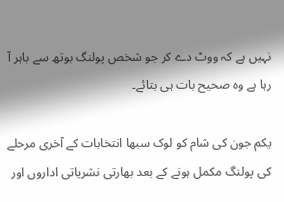نہیں ہے کہ ووٹ دے کر جو شخص پولنگ بوتھ سے باہر آ رہا ہے وہ صحیح بات ہی بتائے۔

یکم جون کی شام کو لوک سبھا انتخابات کے آخری مرحلے کی پولنگ مکمل ہونے کے بعد بھارتی نشریاتی اداروں اور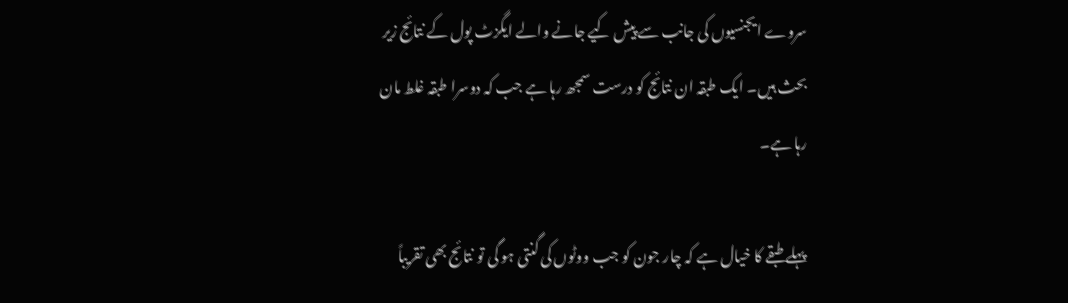سروے ایجنسیوں کی جانب سے پیش کیے جانے والے ایگزٹ پول کے نتائج زیر بحث ہیں۔ ایک طبقہ ان نتائج کو درست سمجھ رہا ہے جب کہ دوسرا طبقہ غلط مان رہا ہے۔

پہلے طبقے کا خیال ہے کہ چار جون کو جب ووٹوں کی گنتی ہو گی تو نتائج بھی تقریباً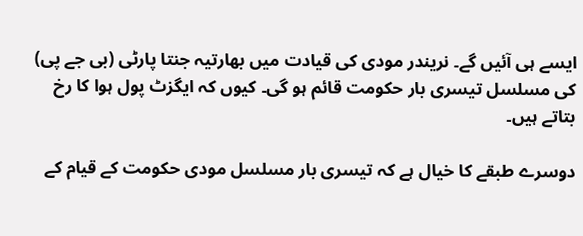ایسے ہی آئیں گے۔ نریندر مودی کی قیادت میں بھارتیہ جنتا پارٹی (بی جے پی) کی مسلسل تیسری بار حکومت قائم ہو گی۔ کیوں کہ ایگزٹ پول ہوا کا رخ بتاتے ہیں۔

دوسرے طبقے کا خیال ہے کہ تیسری بار مسلسل مودی حکومت کے قیام کے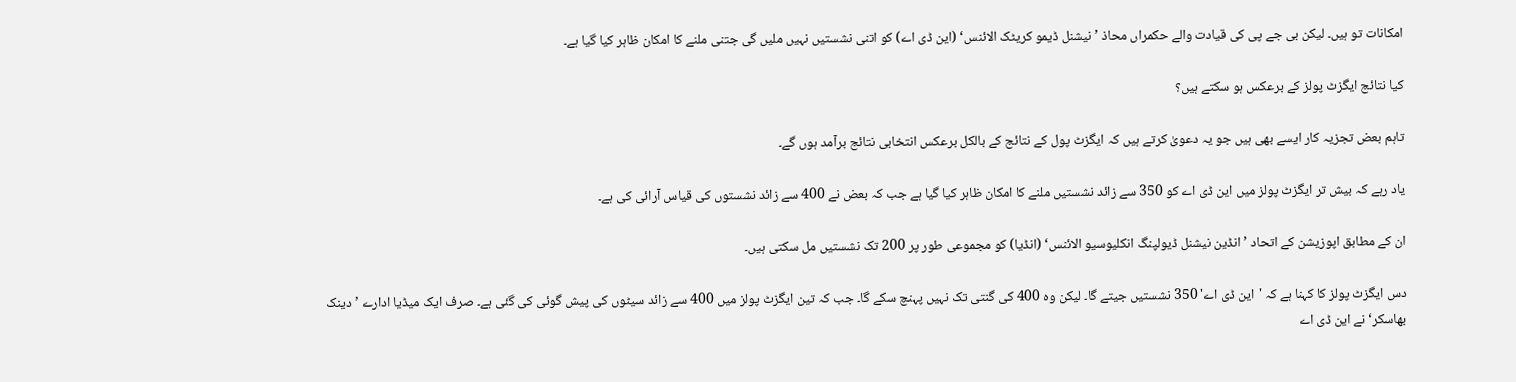امکانات تو ہیں۔ لیکن بی جے پی کی قیادت والے حکمراں محاذ ’نیشنل ڈیمو کریٹک الائنس‘ (این ڈی اے) کو اتنی نشستیں نہیں ملیں گی جتنی ملنے کا امکان ظاہر کیا گیا ہے۔

کیا نتائج ایگزٹ پولز کے برعکس ہو سکتے ہیں؟

تاہم بعض تجزیہ کار ایسے بھی ہیں جو یہ دعویٰ کرتے ہیں کہ ایگزٹ پول کے نتائج کے بالکل برعکس انتخابی نتائج برآمد ہوں گے۔

یاد رہے کہ بیش تر ایگزٹ پولز میں این ڈی اے کو 350 سے زائد نشستیں ملنے کا امکان ظاہر کیا گیا ہے جب کہ بعض نے 400 سے زائد نشستوں کی قیاس آرائی کی ہے۔

ان کے مطابق اپوزیشن کے اتحاد ’انڈین نیشنل ڈیولپنگ انکلیوسیو الائنس‘ (انڈیا) کو مجموعی طور پر 200 تک نشستیں مل سکتی ہیں۔

دس ایگزٹ پولز کا کہنا ہے کہ 'این ڈی اے' 350 نشستیں جیتے گا۔ لیکن وہ 400 کی گنتی تک نہیں پہنچ سکے گا۔ جب کہ تین ایگزٹ پولز میں 400 سے زائد سیٹوں کی پیش گوئی کی گئی ہے۔ صرف ایک میڈیا ادارے ’دینک بھاسکر‘ نے این ڈی اے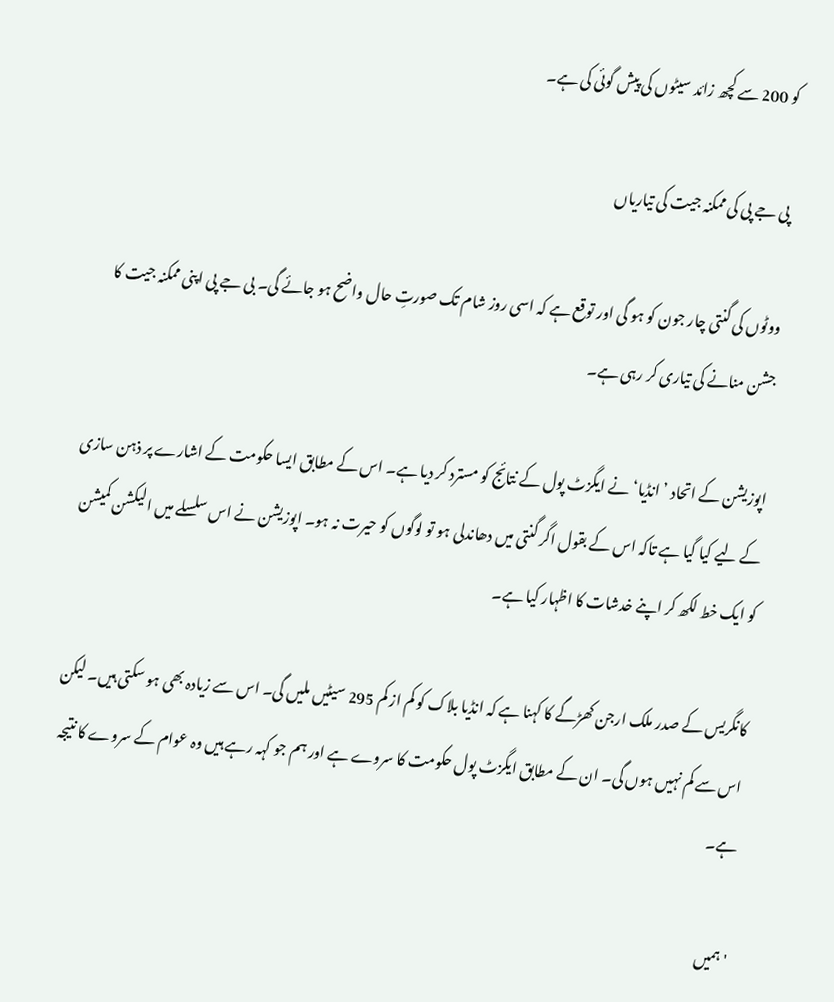کو 200 سے کچھ زائد سیٹوں کی پیش گوئی کی ہے۔

پی جے پی کی ممکنہ جیت کی تیاریاں

ووٹوں کی گنتی چار جون کو ہو گی اور توقع ہے کہ اسی روز شام تک صورتِ حال واضح ہو جائے گی۔ بی جے پی اپنی ممکنہ جیت کا جشن منانے کی تیاری کر رہی ہے۔

اپوزیشن کے اتحاد ’انڈیا‘ نے ایگزٹ پول کے نتائج کو مسترد کر دیا ہے۔ اس کے مطابق ایسا حکومت کے اشارے پر ذہن سازی کے لیے کیا گیا ہے تاکہ اس کے بقول اگر گنتی میں دھاندلی ہو تو لوگوں کو حیرت نہ ہو۔ اپوزیشن نے اس سلسلے میں الیکشن کمیشن کو ایک خط لکھ کر اپنے خدشات کا اظہار کیا ہے۔

کانگریس کے صدر ملک ارجن کھڑگے کا کہنا ہے کہ انڈیا بلاک کو کم از کم 295 سیٹیں ملیں گی۔ اس سے زیادہ بھی ہو سکتی ہیں۔ لیکن اس سے کم نہیں ہوں گی۔ ان کے مطابق ایگزٹ پول حکومت کا سروے ہے اور ہم جو کہہ رہے ہیں وہ عوام کے سروے کا نتیجہ ہے۔

'ہمیں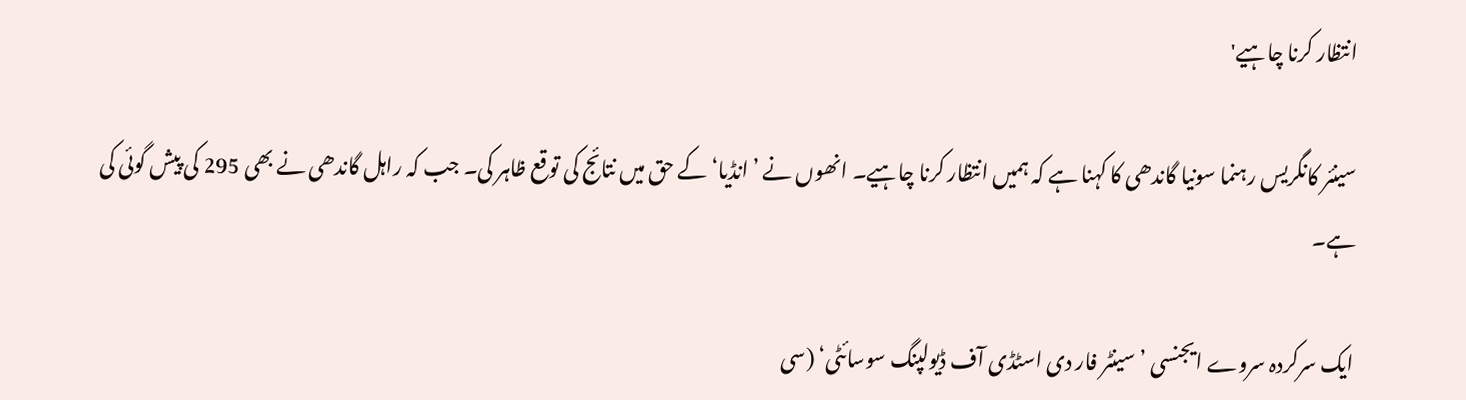انتظار کرنا چاہیے'

سینئر کانگریس رہنما سونیا گاندھی کا کہنا ہے کہ ہمیں انتظار کرنا چاہیے۔ انھوں نے ’انڈیا‘ کے حق میں نتائج کی توقع ظاہر کی۔ جب کہ راہل گاندھی نے بھی 295 کی پیش گوئی کی ہے۔

ایک سرکردہ سروے ایجنسی ’سینٹر فار دی اسٹڈی آف ڈیولپنگ سوسائٹی‘ (سی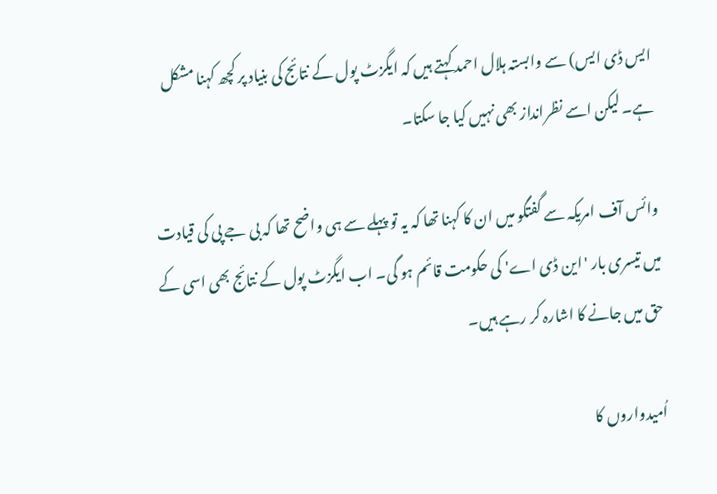ایس ڈی ایس) سے وابستہ ہلال احمد کہتے ہیں کہ ایگزٹ پول کے نتائج کی بنیاد پر کچھ کہنا مشکل ہے۔ لیکن اسے نظرانداز بھی نہیں کیا جا سکتا۔

وائس آف امریکہ سے گفتگو میں ان کا کہنا تھا کہ یہ تو پہلے سے ہی واضح تھا کہ بی جے پی کی قیادت میں تیسری بار 'این ڈی اے' کی حکومت قائم ہو گی۔ اب ایگزٹ پول کے نتائج بھی اسی کے حق میں جانے کا اشارہ کر رہے ہیں۔

اُمیدواروں کا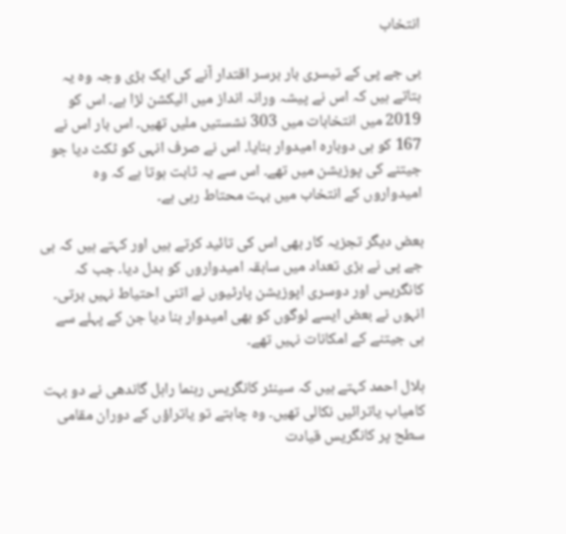انتخاب

بی جے پی کے تیسری بار برسر اقتدار آنے کی ایک بڑی وجہ وہ یہ بتاتے ہیں کہ اس نے پیشہ ورانہ انداز میں الیکشن لڑا ہے۔ اس کو 2019 میں انتخابات میں 303 نشستیں ملیں تھیں۔ اس بار اس نے 167 کو ہی دوبارہ امیدوار بنایا۔ اس نے صرف انہی کو ٹکٹ دیا جو جیتنے کی پوزیشن میں تھے۔ اس سے یہ ثابت ہوتا ہے کہ وہ امیدواروں کے انتخاب میں بہت محتاط رہی ہے۔

بعض دیگر تجزیہ کار بھی اس کی تائید کرتے ہیں اور کہتے ہیں کہ بی جے پی نے بڑی تعداد میں سابقہ امیدواروں کو بدل دیا۔ جب کہ کانگریس اور دوسری اپوزیشن پارٹیوں نے اتنی احتیاط نہیں برتی۔ انہوں نے بعض ایسے لوگوں کو بھی امیدوار بنا دیا جن کے پہلے سے ہی جیتنے کے امکانات نہیں تھے۔

ہلال احمد کہتے ہیں کہ سینئر کانگریس رہنما راہل گاندھی نے دو بہت کامیاب یاترائیں نکالی تھیں۔ وہ چاہتے تو یاتراؤں کے دوران مقامی سطح پر کانگریس قیادت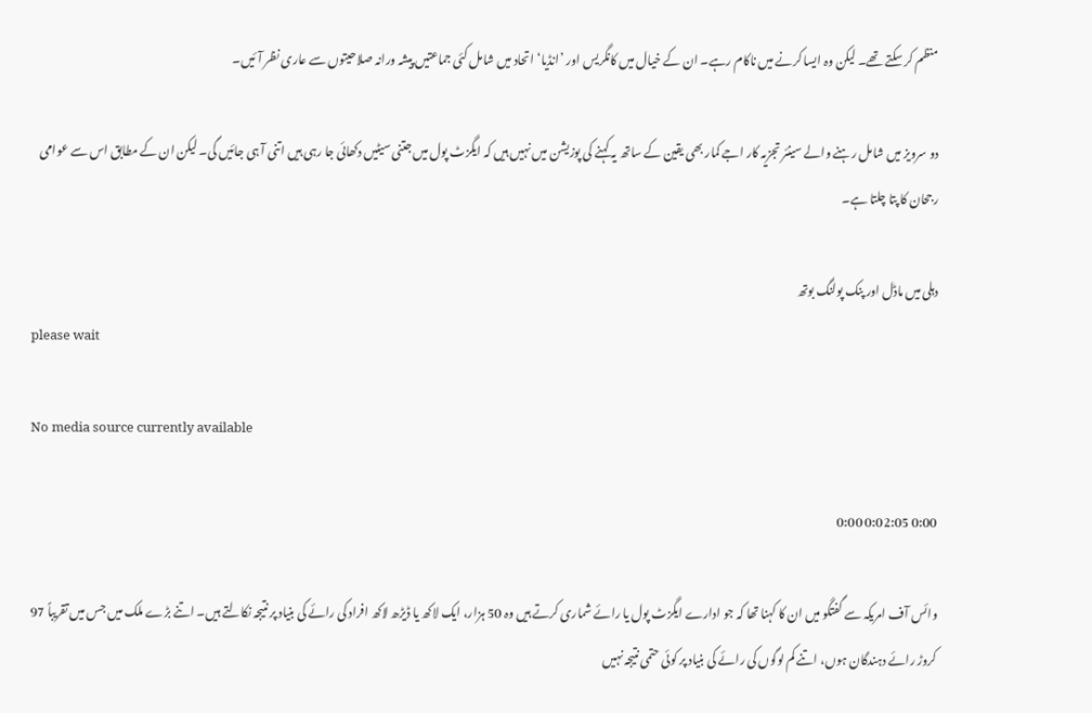منظم کر سکتے تھے۔ لیکن وہ ایسا کرنے میں ناکام رہے۔ ان کے خیال میں کانگریس اور ’انڈیا‘ اتحاد میں شامل کئی جماعتیں پیشہ ورانہ صلاحیتوں سے عاری نظر آئیں۔

دو سرویز میں شامل رہنے والے سینئر تجزیہ کار اجے کمار بھی یقین کے ساتھ یہ کہنے کی پوزیشن میں نہیں ہیں کہ ایگزٹ پول میں جتنی سیٹیں دکھائی جا رہی ہیں اتنی آ ہی جائیں گی۔ لیکن ان کے مطابق اس سے عوامی رجحان کا پتا چلتا ہے۔

دہلی میں ماڈل اور پنک پولنگ بوتھ
please wait

No media source currently available

0:00 0:02:05 0:00

وائس آف امریکہ سے گفتگو میں ان کا کہنا تھا کہ جو ادارے ایگزٹ پول یا رائے شماری کرتے ہیں وہ 50 ہزار، ایک لاکھ یا ڈیڑھ لاکھ افراد کی رائے کی بنیاد پر نتیجہ نکالتے ہیں۔ اتنے بڑے ملک میں جس میں تقریباً 97 کروڑ رائے دہندگان ہوں، اتنے کم لوگوں کی رائے کی بنیاد پر کوئی حتمی نتیجہ نہیں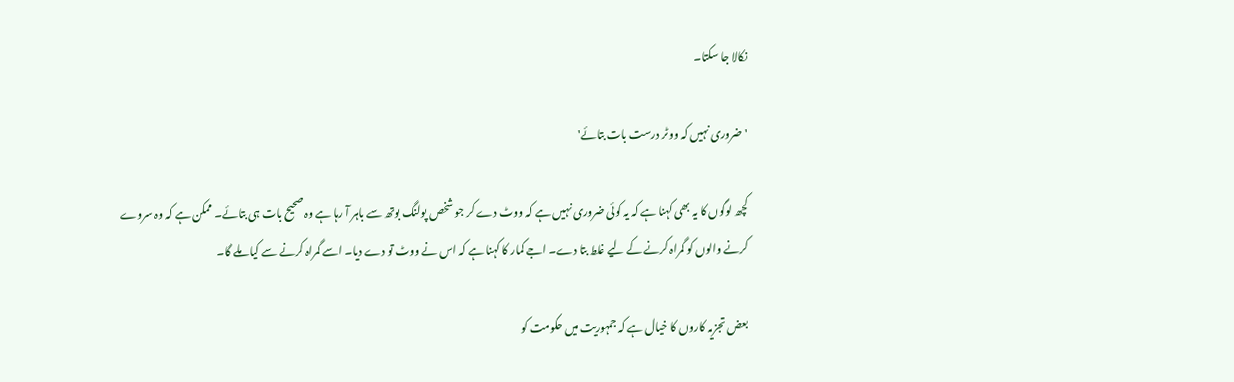نکالا جا سکتا۔

'ضروری نہیں کہ ووٹر درست بات بتائے'

کچھ لوگوں کا یہ بھی کہنا ہے کہ یہ کوئی ضروری نہیں ہے کہ ووٹ دے کر جو شخص پولنگ بوتھ سے باہر آ رہا ہے وہ صحیح بات ہی بتائے۔ ممکن ہے کہ وہ سروے کرنے والوں کو گمراہ کرنے کے لیے غلط بتا دے۔ اجے کمار کا کہنا ہے کہ اس نے ووٹ تو دے دیا۔ اسے گمراہ کرنے سے کیا ملے گا۔

بعض تجزیہ کاروں کا خیال ہے کہ جمہوریت میں حکومت کو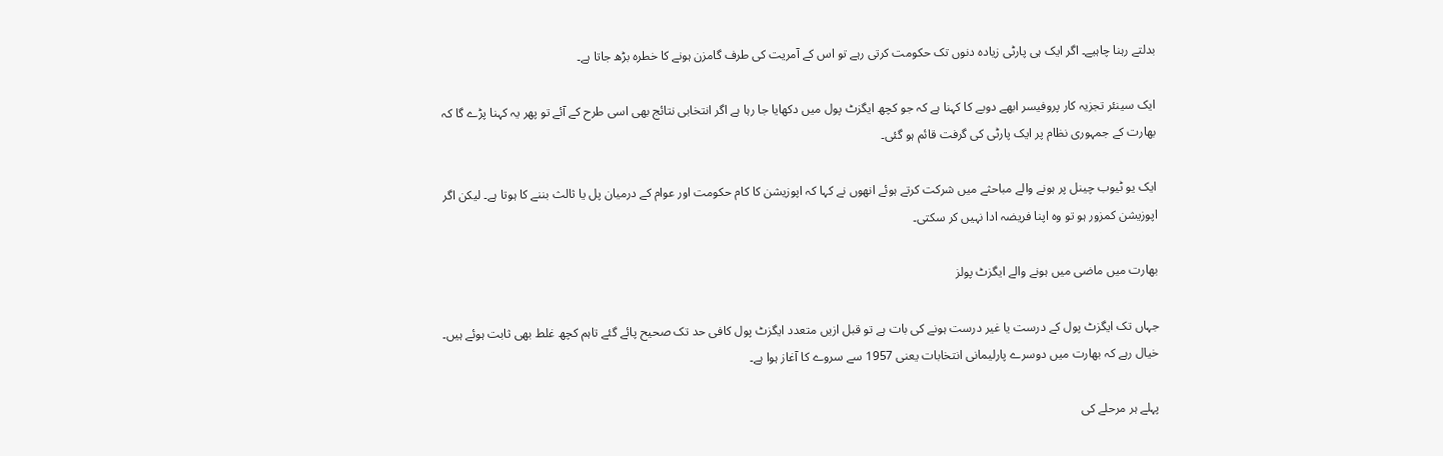بدلتے رہنا چاہیے۔ اگر ایک ہی پارٹی زیادہ دنوں تک حکومت کرتی رہے تو اس کے آمریت کی طرف گامزن ہونے کا خطرہ بڑھ جاتا ہے۔

ایک سینئر تجزیہ کار پروفیسر ابھے دوبے کا کہنا ہے کہ جو کچھ ایگزٹ پول میں دکھایا جا رہا ہے اگر انتخابی نتائج بھی اسی طرح کے آئے تو پھر یہ کہنا پڑے گا کہ بھارت کے جمہوری نظام پر ایک پارٹی کی گرفت قائم ہو گئی۔

ایک یو ٹیوب چینل پر ہونے والے مباحثے میں شرکت کرتے ہوئے انھوں نے کہا کہ اپوزیشن کا کام حکومت اور عوام کے درمیان پل یا ثالث بننے کا ہوتا ہے۔ لیکن اگر اپوزیشن کمزور ہو تو وہ اپنا فریضہ ادا نہیں کر سکتی۔

بھارت میں ماضی میں ہونے والے ایگزٹ پولز

جہاں تک ایگزٹ پول کے درست یا غیر درست ہونے کی بات ہے تو قبل ازیں متعدد ایگزٹ پول کافی حد تک صحیح پائے گئے تاہم کچھ غلط بھی ثابت ہوئے ہیں۔ خیال رہے کہ بھارت میں دوسرے پارلیمانی انتخابات یعنی 1957 سے سروے کا آغاز ہوا ہے۔

پہلے ہر مرحلے کی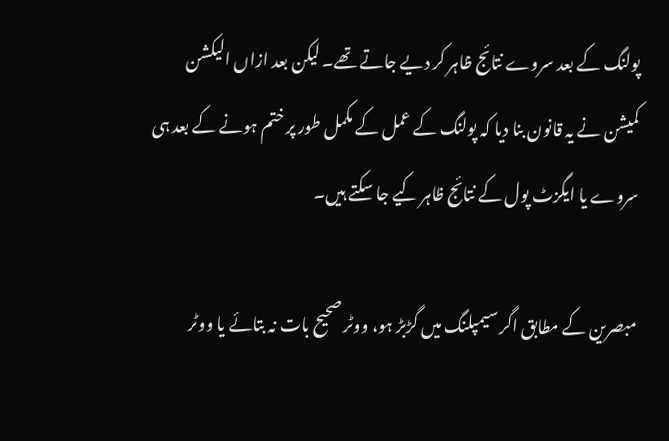پولنگ کے بعد سروے نتائج ظاہر کر دیے جاتے تھے۔ لیکن بعد ازاں الیکشن کمیشن نے یہ قانون بنا دیا کہ پولنگ کے عمل کے مکمل طور پر ختم ہونے کے بعد ہی سروے یا ایگزٹ پول کے نتائج ظاہر کیے جا سکتے ہیں۔

مبصرین کے مطابق اگر سیمپلنگ میں گڑبڑ ہو، ووٹر صحیح بات نہ بتائے یا ووٹر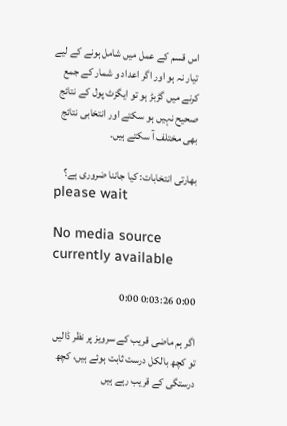اس قسم کے عمل میں شامل ہونے کے لیے تیار نہ ہو اور اگر اعداد و شمار کے جمع کرنے میں گڑبڑ ہو تو ایگزٹ پول کے نتائج صحیح نہیں ہو سکتے اور انتخابی نتائج بھی مختلف آ سکتے ہیں۔

بھارتی انتخابات: کیا جاننا ضروری ہے؟
please wait

No media source currently available

0:00 0:03:26 0:00

اگر ہم ماضی قریب کے سرویز پر نظر ڈالیں تو کچھ بالکل درست ثابت ہوئے ہیں، کچھ درستگی کے قریب رہے ہیں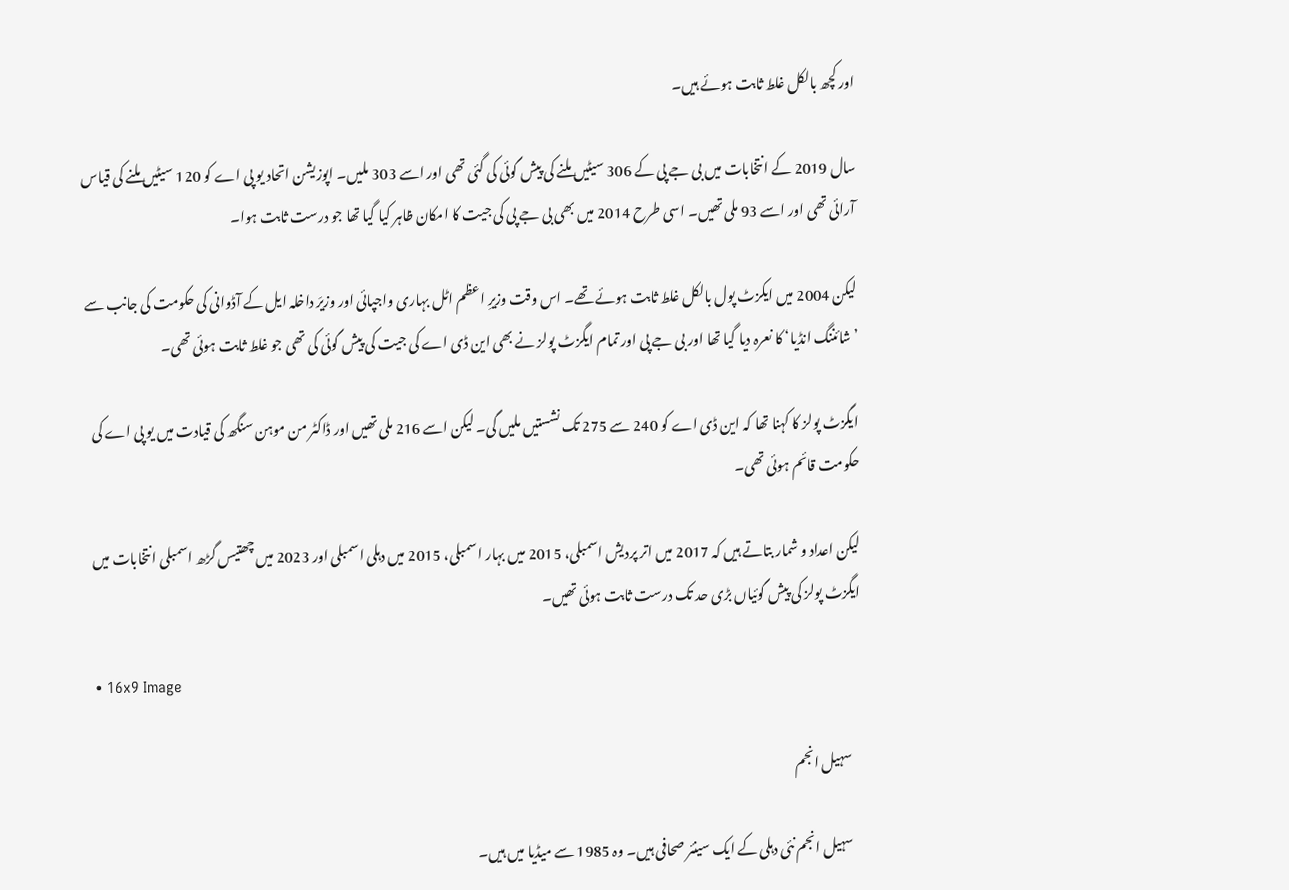اور کچھ بالکل غلط ثابت ہوئے ہیں۔

سال 2019 کے انتخابات میں بی جے پی کے 306 سیٹیں ملنے کی پیش گوئی کی گئی تھی اور اسے 303 ملیں۔ اپوزیشن اتحاد یو پی اے کو 120 سیٹیں ملنے کی قیاس آرائی تھی اور اسے 93 ملی تھیں۔ اسی طرح 2014 میں بھی بی جے پی کی جیت کا امکان ظاہر کیا گیا تھا جو درست ثابت ہوا۔

لیکن 2004 میں ایکزٹ پول بالکل غلط ثابت ہوئے تھے۔ اس وقت وزیرِ اعظم اٹل بہاری واجپائی اور وزیرَ داخلہ ایل کے آڈوانی کی حکومت کی جانب سے ’شائننگ انڈیا‘ کا نعرہ دیا گیا تھا اور بی جے پی اور تمام ایگزٹ پولز نے بھی این ڈی اے کی جیت کی پیش گوئی کی تھی جو غلط ثابت ہوئی تھی۔

ایگزٹ پولز کا کہنا تھا کہ این ڈی اے کو 240 سے 275 تک نشستیں ملیں گی۔ لیکن اسے 216 ملی تھیں اور ڈاکٹر من موہن سنگھ کی قیادت میں یو پی اے کی حکومت قائم ہوئی تھی۔

لیکن اعداد و شمار بتاتے ہیں کہ 2017 میں اتر پردیش اسمبلی، 2015 میں بہار اسمبلی، 2015 میں دہلی اسمبلی اور 2023 میں چھتیس گڑھ اسمبلی انتخابات میں ایگزٹ پولز کی پیش گوئیاں بڑی حد تک درست ثابت ہوئی تھیں۔

  • 16x9 Image

    سہیل انجم

    سہیل انجم نئی دہلی کے ایک سینئر صحافی ہیں۔ وہ 1985 سے میڈیا میں ہیں۔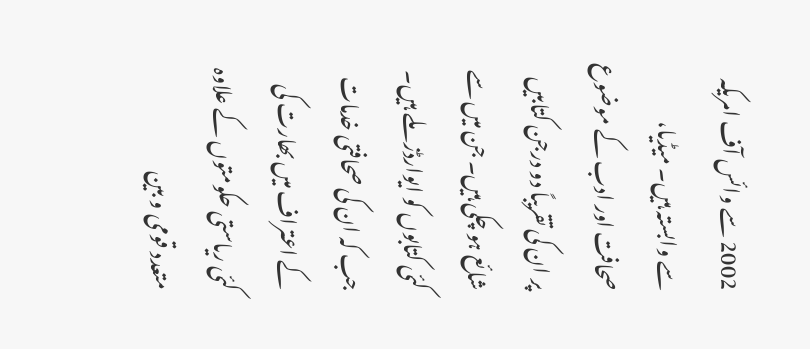2002 سے وائس آف امریکہ سے وابستہ ہیں۔ میڈیا، صحافت اور ادب کے موضوع پر ان کی تقریباً دو درجن کتابیں شائع ہو چکی ہیں۔ جن میں سے کئی کتابوں کو ایوارڈز ملے ہیں۔ جب کہ ان کی صحافتی خدمات کے اعتراف میں بھارت کی کئی ریاستی حکومتوں کے علاوہ متعدد قومی و بین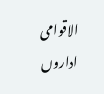الاقوامی اداروں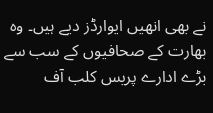نے بھی انھیں ایوارڈز دیے ہیں۔ وہ بھارت کے صحافیوں کے سب سے بڑے ادارے پریس کلب آف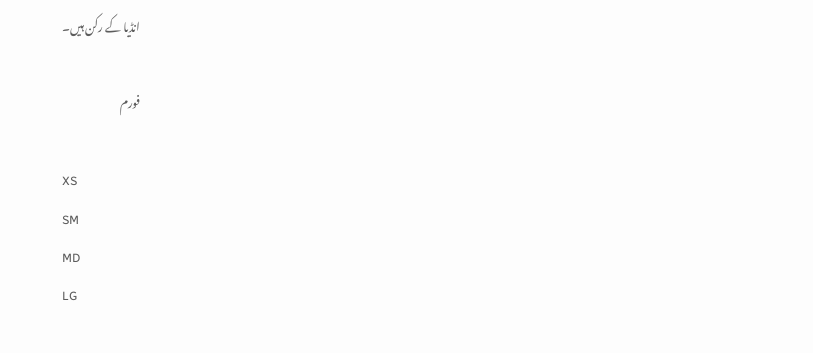انڈیا کے رکن ہیں۔

فورم

XS
SM
MD
LG